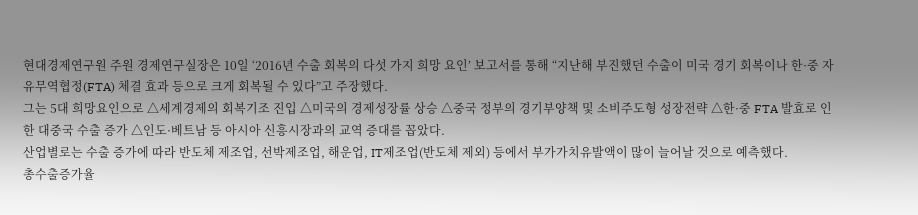현대경제연구원 주원 경제연구실장은 10일 ‘2016년 수출 회복의 다섯 가지 희망 요인’ 보고서를 통해 “지난해 부진했던 수출이 미국 경기 회복이나 한·중 자유무역협정(FTA) 체결 효과 등으로 크게 회복될 수 있다”고 주장했다.
그는 5대 희망요인으로 △세계경제의 회복기조 진입 △미국의 경제성장률 상승 △중국 정부의 경기부양책 및 소비주도형 성장전략 △한·중 FTA 발효로 인한 대중국 수출 증가 △인도·베트남 등 아시아 신흥시장과의 교역 증대를 꼽았다.
산업별로는 수출 증가에 따라 반도체 제조업, 선박제조업, 해운업, IT제조업(반도체 제외) 등에서 부가가치유발액이 많이 늘어날 것으로 예측했다.
총수출증가율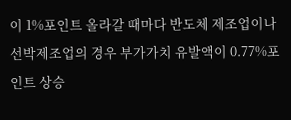이 1%포인트 올라갈 때마다 반도체 제조업이나 선박제조업의 경우 부가가치 유발액이 0.77%포인트 상승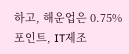하고, 해운업은 0.75%포인트, IT제조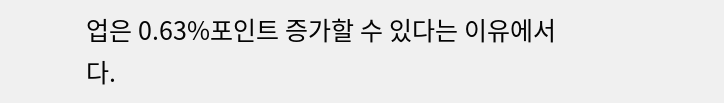업은 0.63%포인트 증가할 수 있다는 이유에서다.